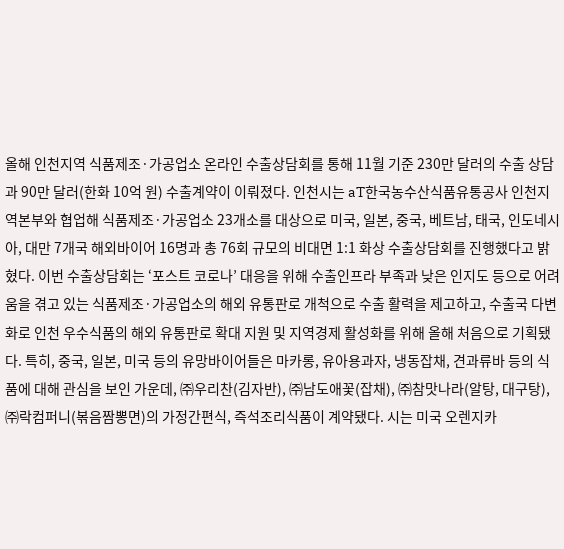올해 인천지역 식품제조·가공업소 온라인 수출상담회를 통해 11월 기준 230만 달러의 수출 상담과 90만 달러(한화 10억 원) 수출계약이 이뤄졌다. 인천시는 aT한국농수산식품유통공사 인천지역본부와 협업해 식품제조·가공업소 23개소를 대상으로 미국, 일본, 중국, 베트남, 태국, 인도네시아, 대만 7개국 해외바이어 16명과 총 76회 규모의 비대면 1:1 화상 수출상담회를 진행했다고 밝혔다. 이번 수출상담회는 ‘포스트 코로나’ 대응을 위해 수출인프라 부족과 낮은 인지도 등으로 어려움을 겪고 있는 식품제조·가공업소의 해외 유통판로 개척으로 수출 활력을 제고하고, 수출국 다변화로 인천 우수식품의 해외 유통판로 확대 지원 및 지역경제 활성화를 위해 올해 처음으로 기획됐다. 특히, 중국, 일본, 미국 등의 유망바이어들은 마카롱, 유아용과자, 냉동잡채, 견과류바 등의 식품에 대해 관심을 보인 가운데, ㈜우리찬(김자반), ㈜남도애꽃(잡채), ㈜참맛나라(알탕, 대구탕), ㈜락컴퍼니(볶음짬뽕면)의 가정간편식, 즉석조리식품이 계약됐다. 시는 미국 오렌지카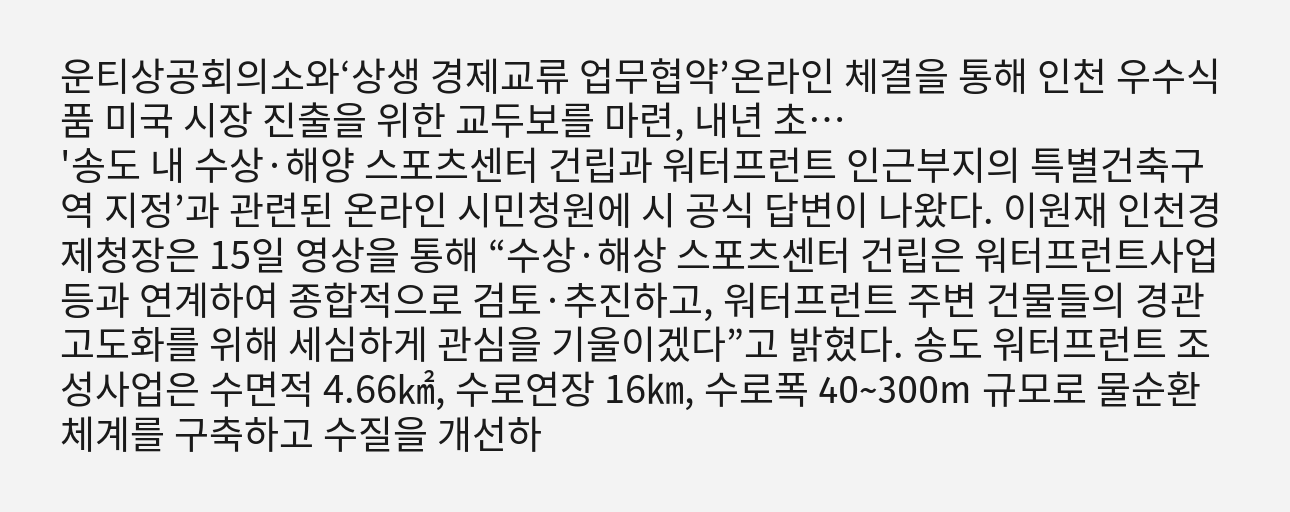운티상공회의소와‘상생 경제교류 업무협약’온라인 체결을 통해 인천 우수식품 미국 시장 진출을 위한 교두보를 마련, 내년 초…
'송도 내 수상·해양 스포츠센터 건립과 워터프런트 인근부지의 특별건축구역 지정’과 관련된 온라인 시민청원에 시 공식 답변이 나왔다. 이원재 인천경제청장은 15일 영상을 통해 “수상·해상 스포츠센터 건립은 워터프런트사업 등과 연계하여 종합적으로 검토·추진하고, 워터프런트 주변 건물들의 경관고도화를 위해 세심하게 관심을 기울이겠다”고 밝혔다. 송도 워터프런트 조성사업은 수면적 4.66㎢, 수로연장 16㎞, 수로폭 40~300m 규모로 물순환체계를 구축하고 수질을 개선하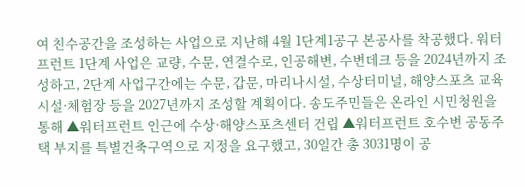여 친수공간을 조성하는 사업으로 지난해 4월 1단계1공구 본공사를 착공했다. 워터프런트 1단계 사업은 교량, 수문, 연결수로, 인공해변, 수변데크 등을 2024년까지 조성하고, 2단계 사업구간에는 수문, 갑문, 마리나시설, 수상터미널, 해양스포츠 교육시설·체험장 등을 2027년까지 조성할 계획이다. 송도주민들은 온라인 시민청원을 통해 ▲워터프런트 인근에 수상·해양스포츠센터 건립 ▲워터프런트 호수변 공동주택 부지를 특별건축구역으로 지정을 요구했고, 30일간 총 3031명이 공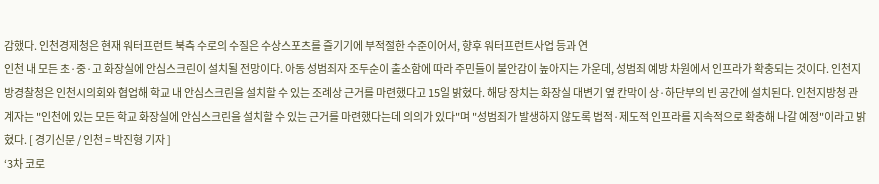감했다. 인천경제청은 현재 워터프런트 북측 수로의 수질은 수상스포츠를 즐기기에 부적절한 수준이어서, 향후 워터프런트사업 등과 연
인천 내 모든 초·중·고 화장실에 안심스크린이 설치될 전망이다. 아동 성범죄자 조두순이 출소함에 따라 주민들이 불안감이 높아지는 가운데, 성범죄 예방 차원에서 인프라가 확충되는 것이다. 인천지방경찰청은 인천시의회와 협업해 학교 내 안심스크린을 설치할 수 있는 조례상 근거를 마련했다고 15일 밝혔다. 해당 장치는 화장실 대변기 옆 칸막이 상·하단부의 빈 공간에 설치된다. 인천지방청 관계자는 "인천에 있는 모든 학교 화장실에 안심스크린을 설치할 수 있는 근거를 마련했다는데 의의가 있다"며 "성범죄가 발생하지 않도록 법적·제도적 인프라를 지속적으로 확충해 나갈 예정"이라고 밝혔다. [ 경기신문 / 인천 = 박진형 기자 ]
‘3차 코로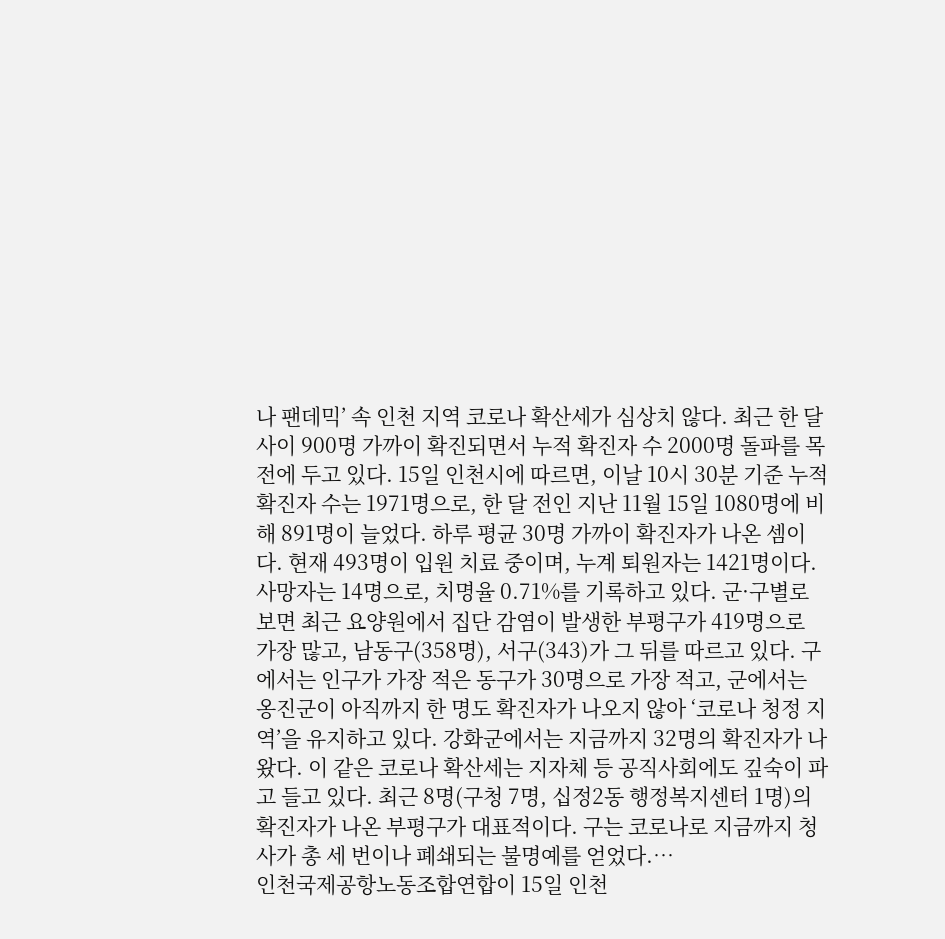나 팬데믹’ 속 인천 지역 코로나 확산세가 심상치 않다. 최근 한 달 사이 900명 가까이 확진되면서 누적 확진자 수 2000명 돌파를 목전에 두고 있다. 15일 인천시에 따르면, 이날 10시 30분 기준 누적 확진자 수는 1971명으로, 한 달 전인 지난 11월 15일 1080명에 비해 891명이 늘었다. 하루 평균 30명 가까이 확진자가 나온 셈이다. 현재 493명이 입원 치료 중이며, 누계 퇴원자는 1421명이다. 사망자는 14명으로, 치명율 0.71%를 기록하고 있다. 군·구별로 보면 최근 요양원에서 집단 감염이 발생한 부평구가 419명으로 가장 많고, 남동구(358명), 서구(343)가 그 뒤를 따르고 있다. 구에서는 인구가 가장 적은 동구가 30명으로 가장 적고, 군에서는 옹진군이 아직까지 한 명도 확진자가 나오지 않아 ‘코로나 청정 지역’을 유지하고 있다. 강화군에서는 지금까지 32명의 확진자가 나왔다. 이 같은 코로나 확산세는 지자체 등 공직사회에도 깊숙이 파고 들고 있다. 최근 8명(구청 7명, 십정2동 행정복지센터 1명)의 확진자가 나온 부평구가 대표적이다. 구는 코로나로 지금까지 청사가 총 세 번이나 폐쇄되는 불명예를 얻었다.…
인천국제공항노동조합연합이 15일 인천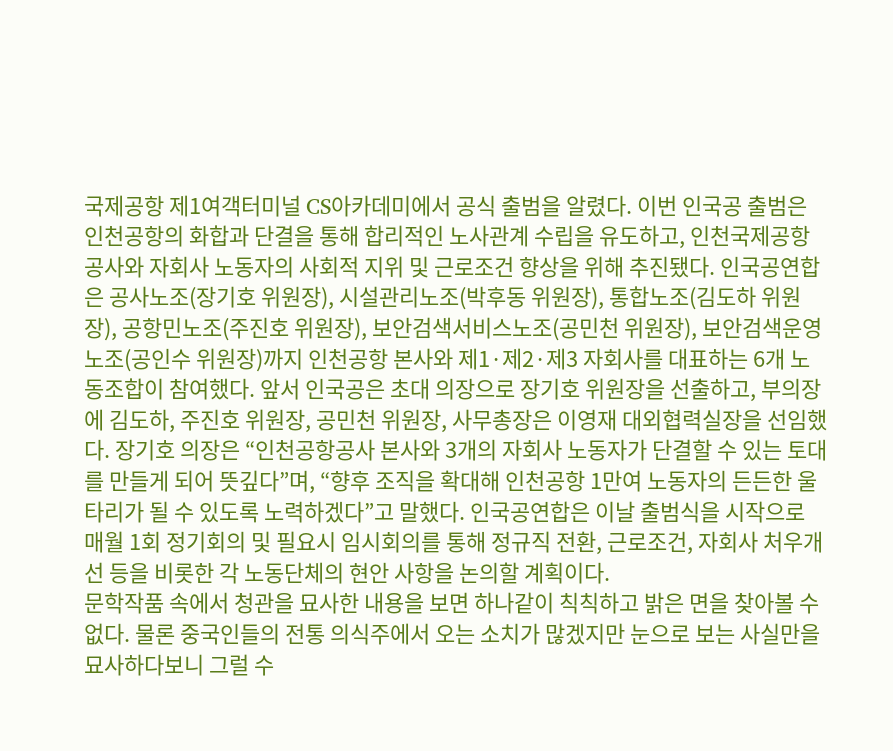국제공항 제1여객터미널 CS아카데미에서 공식 출범을 알렸다. 이번 인국공 출범은 인천공항의 화합과 단결을 통해 합리적인 노사관계 수립을 유도하고, 인천국제공항공사와 자회사 노동자의 사회적 지위 및 근로조건 향상을 위해 추진됐다. 인국공연합은 공사노조(장기호 위원장), 시설관리노조(박후동 위원장), 통합노조(김도하 위원장), 공항민노조(주진호 위원장), 보안검색서비스노조(공민천 위원장), 보안검색운영노조(공인수 위원장)까지 인천공항 본사와 제1·제2·제3 자회사를 대표하는 6개 노동조합이 참여했다. 앞서 인국공은 초대 의장으로 장기호 위원장을 선출하고, 부의장에 김도하, 주진호 위원장, 공민천 위원장, 사무총장은 이영재 대외협력실장을 선임했다. 장기호 의장은 “인천공항공사 본사와 3개의 자회사 노동자가 단결할 수 있는 토대를 만들게 되어 뜻깊다”며, “향후 조직을 확대해 인천공항 1만여 노동자의 든든한 울타리가 될 수 있도록 노력하겠다”고 말했다. 인국공연합은 이날 출범식을 시작으로 매월 1회 정기회의 및 필요시 임시회의를 통해 정규직 전환, 근로조건, 자회사 처우개선 등을 비롯한 각 노동단체의 현안 사항을 논의할 계획이다.
문학작품 속에서 청관을 묘사한 내용을 보면 하나같이 칙칙하고 밝은 면을 찾아볼 수 없다. 물론 중국인들의 전통 의식주에서 오는 소치가 많겠지만 눈으로 보는 사실만을 묘사하다보니 그럴 수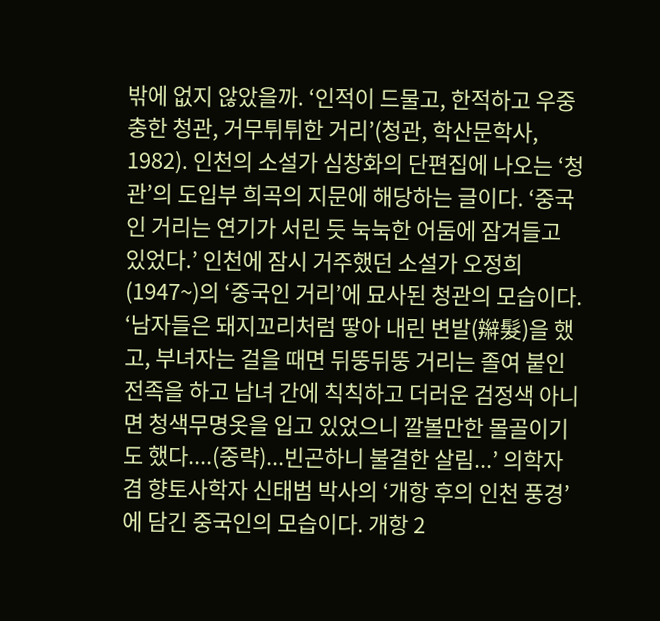밖에 없지 않았을까. ‘인적이 드물고, 한적하고 우중충한 청관, 거무튀튀한 거리’(청관, 학산문학사, 1982). 인천의 소설가 심창화의 단편집에 나오는 ‘청관’의 도입부 희곡의 지문에 해당하는 글이다. ‘중국인 거리는 연기가 서린 듯 눅눅한 어둠에 잠겨들고 있었다.’ 인천에 잠시 거주했던 소설가 오정희(1947~)의 ‘중국인 거리’에 묘사된 청관의 모습이다. ‘남자들은 돼지꼬리처럼 땋아 내린 변발(辮髮)을 했고, 부녀자는 걸을 때면 뒤뚱뒤뚱 거리는 졸여 붙인 전족을 하고 남녀 간에 칙칙하고 더러운 검정색 아니면 청색무명옷을 입고 있었으니 깔볼만한 몰골이기도 했다....(중략)...빈곤하니 불결한 살림...’ 의학자 겸 향토사학자 신태범 박사의 ‘개항 후의 인천 풍경’에 담긴 중국인의 모습이다. 개항 2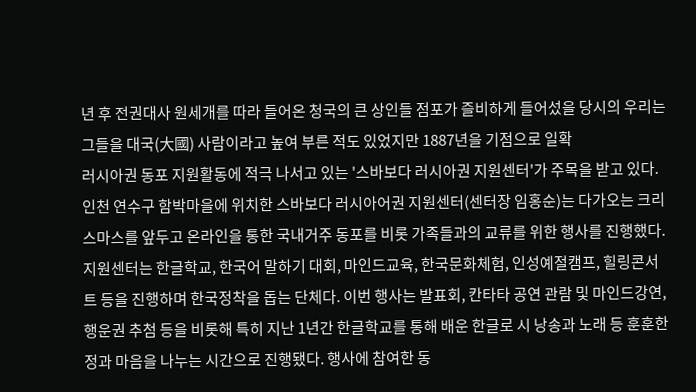년 후 전권대사 원세개를 따라 들어온 청국의 큰 상인들 점포가 즐비하게 들어섰을 당시의 우리는 그들을 대국(大國) 사람이라고 높여 부른 적도 있었지만 1887년을 기점으로 일확
러시아권 동포 지원활동에 적극 나서고 있는 '스바보다 러시아권 지원센터'가 주목을 받고 있다. 인천 연수구 함박마을에 위치한 스바보다 러시아어권 지원센터(센터장 임홍순)는 다가오는 크리스마스를 앞두고 온라인을 통한 국내거주 동포를 비롯 가족들과의 교류를 위한 행사를 진행했다. 지원센터는 한글학교, 한국어 말하기 대회, 마인드교육, 한국문화체험, 인성예절캠프, 힐링콘서트 등을 진행하며 한국정착을 돕는 단체다. 이번 행사는 발표회, 칸타타 공연 관람 및 마인드강연, 행운권 추첨 등을 비롯해 특히 지난 1년간 한글학교를 통해 배운 한글로 시 낭송과 노래 등 훈훈한 정과 마음을 나누는 시간으로 진행됐다. 행사에 참여한 동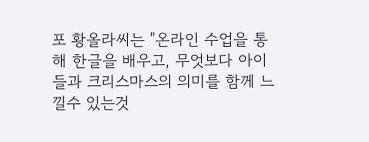포 황올라씨는 "온라인 수업을 통해 한글을 배우고, 무엇보다 아이들과 크리스마스의 의미를 함께 느낄수 있는것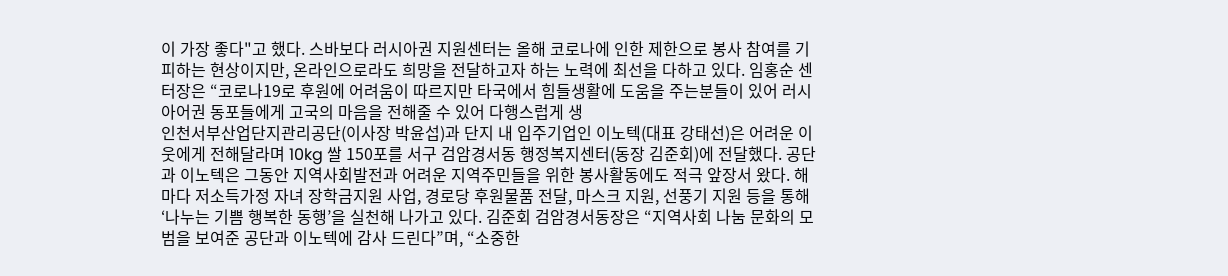이 가장 좋다"고 했다. 스바보다 러시아권 지원센터는 올해 코로나에 인한 제한으로 봉사 참여를 기피하는 현상이지만, 온라인으로라도 희망을 전달하고자 하는 노력에 최선을 다하고 있다. 임홍순 센터장은 “코로나19로 후원에 어려움이 따르지만 타국에서 힘들생활에 도움을 주는분들이 있어 러시아어권 동포들에게 고국의 마음을 전해줄 수 있어 다행스럽게 생
인천서부산업단지관리공단(이사장 박윤섭)과 단지 내 입주기업인 이노텍(대표 강태선)은 어려운 이웃에게 전해달라며 10kg 쌀 150포를 서구 검암경서동 행정복지센터(동장 김준회)에 전달했다. 공단과 이노텍은 그동안 지역사회발전과 어려운 지역주민들을 위한 봉사활동에도 적극 앞장서 왔다. 해마다 저소득가정 자녀 장학금지원 사업, 경로당 후원물품 전달, 마스크 지원, 선풍기 지원 등을 통해 ‘나누는 기쁨 행복한 동행’을 실천해 나가고 있다. 김준회 검암경서동장은 “지역사회 나눔 문화의 모범을 보여준 공단과 이노텍에 감사 드린다”며, “소중한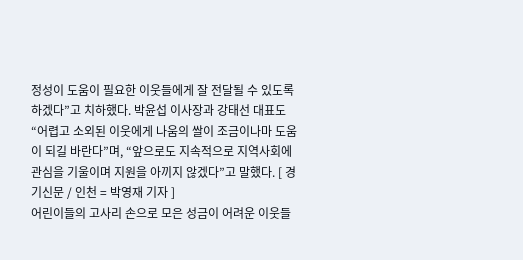정성이 도움이 필요한 이웃들에게 잘 전달될 수 있도록 하겠다”고 치하했다. 박윤섭 이사장과 강태선 대표도 “어렵고 소외된 이웃에게 나움의 쌀이 조금이나마 도움이 되길 바란다”며, “앞으로도 지속적으로 지역사회에 관심을 기울이며 지원을 아끼지 않겠다”고 말했다. [ 경기신문 / 인천 = 박영재 기자 ]
어린이들의 고사리 손으로 모은 성금이 어려운 이웃들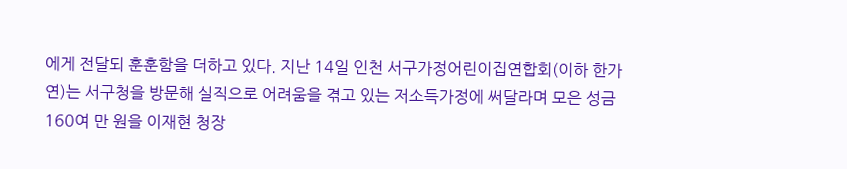에게 전달되 훈훈함을 더하고 있다. 지난 14일 인천 서구가정어린이집연합회(이하 한가연)는 서구청을 방문해 실직으로 어려움을 겪고 있는 저소득가정에 써달라며 모은 성금 160여 만 원을 이재현 청장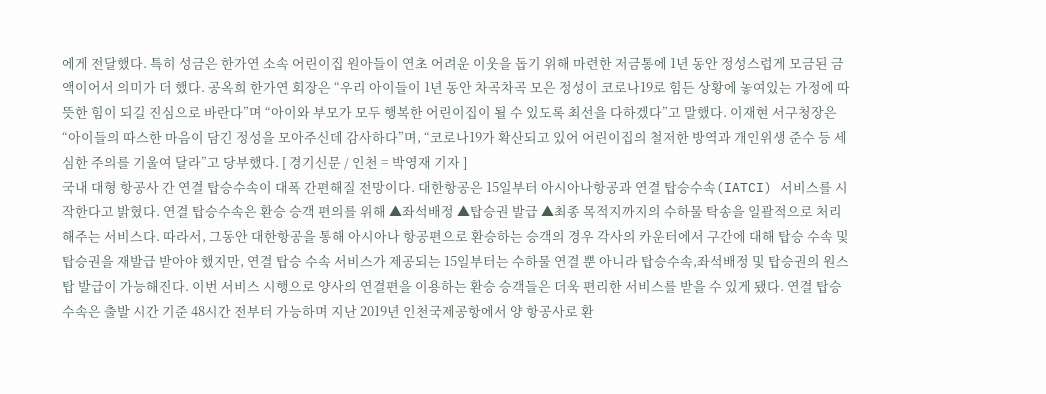에게 전달했다. 특히 성금은 한가연 소속 어린이집 원아들이 연초 어려운 이웃을 돕기 위해 마련한 저금통에 1년 동안 정성스럽게 모금된 금액이어서 의미가 더 했다. 공옥희 한가연 회장은 “우리 아이들이 1년 동안 차곡차곡 모은 정성이 코로나19로 힘든 상황에 놓여있는 가정에 따뜻한 힘이 되길 진심으로 바란다”며 “아이와 부모가 모두 행복한 어린이집이 될 수 있도록 최선을 다하겠다”고 말했다. 이재현 서구청장은 “아이들의 따스한 마음이 담긴 정성을 모아주신데 감사하다”며, “코로나19가 확산되고 있어 어린이집의 철저한 방역과 개인위생 준수 등 세심한 주의를 기울여 달라”고 당부했다. [ 경기신문 / 인천 = 박영재 기자 ]
국내 대형 항공사 간 연결 탑승수속이 대폭 간편해질 전망이다. 대한항공은 15일부터 아시아나항공과 연결 탑승수속(IATCI) 서비스를 시작한다고 밝혔다. 연결 탑승수속은 환승 승객 편의를 위해 ▲좌석배정 ▲탑승권 발급 ▲최종 목적지까지의 수하물 탁송을 일괄적으로 처리해주는 서비스다. 따라서, 그동안 대한항공을 통해 아시아나 항공편으로 환승하는 승객의 경우 각사의 카운터에서 구간에 대해 탑승 수속 및 탑승권을 재발급 받아야 했지만, 연결 탑승 수속 서비스가 제공되는 15일부터는 수하물 연결 뿐 아니라 탑승수속,좌석배정 및 탑승권의 원스탑 발급이 가능해진다. 이번 서비스 시행으로 양사의 연결편을 이용하는 환승 승객들은 더욱 편리한 서비스를 받을 수 있게 됐다. 연결 탑승수속은 출발 시간 기준 48시간 전부터 가능하며 지난 2019년 인천국제공항에서 양 항공사로 환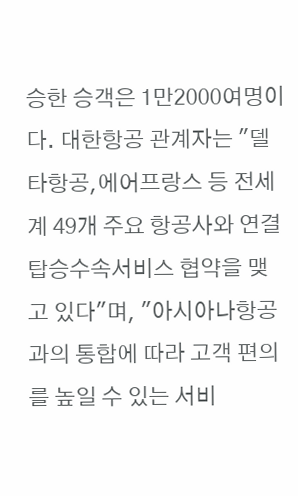승한 승객은 1만2000여명이다. 대한항공 관계자는 "델타항공,에어프랑스 등 전세계 49개 주요 항공사와 연결 탑승수속서비스 협약을 맺고 있다"며, "아시아나항공과의 통합에 따라 고객 편의를 높일 수 있는 서비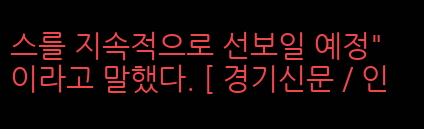스를 지속적으로 선보일 예정"이라고 말했다. [ 경기신문 / 인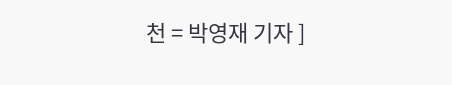천 = 박영재 기자 ]